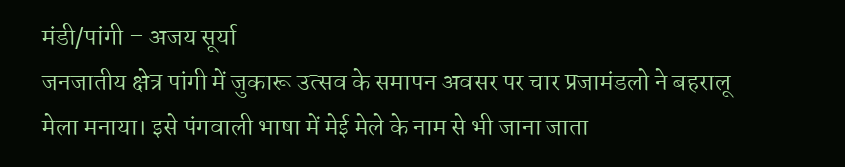मंडी/पांगी – अजय सूर्या
जनजातीय क्षेत्र पांगी में जुकारू उत्सव के समापन अवसर पर चार प्रजामंडलो ने बहरालू मेला मनाया। इसे पंगवाली भाषा में मेई मेले के नाम से भी जाना जाता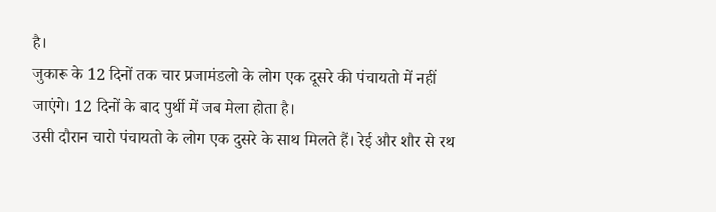है।
जुकारू के 12 दिनों तक चार प्रजामंडलो के लोग एक दूसरे की पंचायतो में नहीं जाएंगे। 12 दिनों के बाद पुर्थी में जब मेला होता है।
उसी दौरान चारो पंचायतो के लोग एक दुसरे के साथ मिलते हैं। रेई और शौर से रथ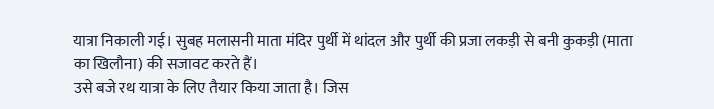यात्रा निकाली गई। सुबह मलासनी माता मंदिर पुर्थी में थांदल और पुर्थी की प्रजा लकड़ी से बनी कुकड़ी (माता का खिलौना) की सजावट करते हैं।
उसे बजे रथ यात्रा के लिए तैयार किया जाता है। जिस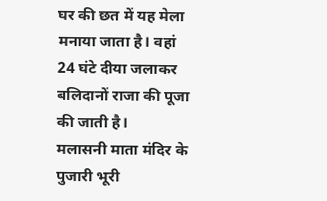घर की छत में यह मेला मनाया जाता है। वहां 24 घंटे दीया जलाकर बलिदानों राजा की पूजा की जाती है।
मलासनी माता मंदिर के पुजारी भूरी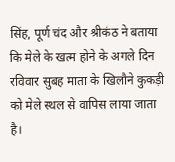सिंह, पूर्ण चंद और श्रीकंठ ने बताया कि मेले के खत्म होने के अगले दिन रविवार सुबह माता के खिलौने कुकड़ी को मेले स्थल से वापिस लाया जाता है।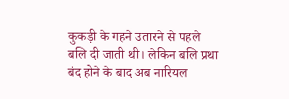कुकड़ी के गहने उतारने से पहले बलि दी जाती थी। लेकिन बलि प्रथा बंद होने के बाद अब नारियल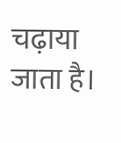चढ़ाया जाता है।